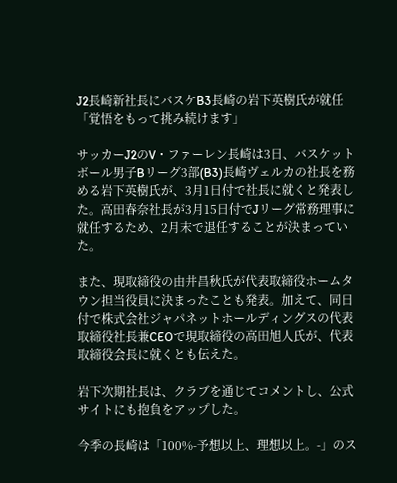J2長崎新社長にバスケB3長崎の岩下英樹氏が就任「覚悟をもって挑み続けます」

サッカーJ2のV・ファーレン長崎は3日、バスケットボール男子Bリーグ3部(B3)長崎ヴェルカの社長を務める岩下英樹氏が、3月1日付で社長に就くと発表した。高田春奈社長が3月15日付でJリーグ常務理事に就任するため、2月末で退任することが決まっていた。

また、現取締役の由井昌秋氏が代表取締役ホームタウン担当役員に決まったことも発表。加えて、同日付で株式会社ジャパネットホールディングスの代表取締役社長兼CEOで現取締役の高田旭人氏が、代表取締役会長に就くとも伝えた。

岩下次期社長は、クラブを通じてコメントし、公式サイトにも抱負をアップした。

今季の長崎は「100%-予想以上、理想以上。-」のス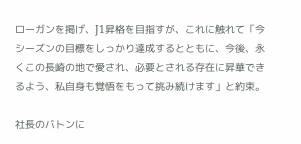ローガンを掲げ、J1昇格を目指すが、これに触れて「今シーズンの目標をしっかり達成するとともに、今後、永くこの長崎の地で愛され、必要とされる存在に昇華できるよう、私自身も覚悟をもって挑み続けます」と約束。

社長のバトンに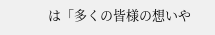は「多くの皆様の想いや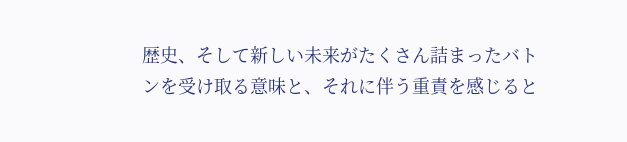歴史、そして新しい未来がたくさん詰まったバトンを受け取る意味と、それに伴う重責を感じると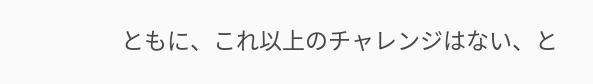ともに、これ以上のチャレンジはない、と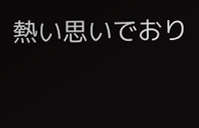熱い思いでおり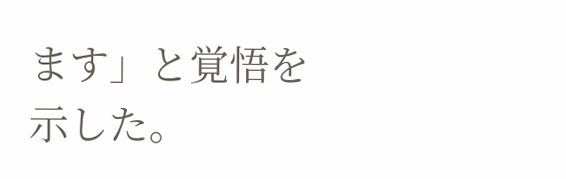ます」と覚悟を示した。